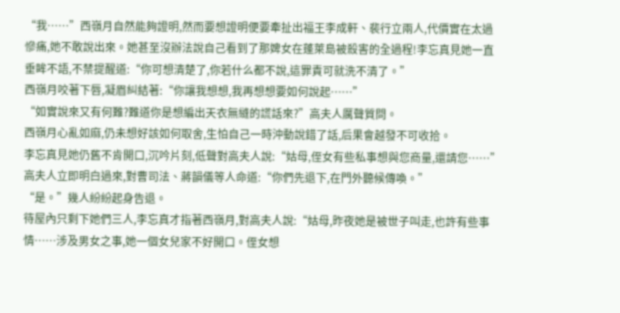“我……”西嶺月自然能夠證明,然而要想證明便要牽扯出福王李成軒、裴行立兩人,代價實在太過慘痛,她不敢說出來。她甚至沒辦法說自己看到了那婢女在蓬萊島被殺害的全過程!李忘真見她一直垂眸不語,不禁提醒道:“你可想清楚了,你若什么都不說,這罪責可就洗不清了。”
西嶺月咬著下唇,凝眉糾結著:“你讓我想想,我再想想要如何說起……”
“如實說來又有何難?難道你是想編出天衣無縫的謊話來?”高夫人厲聲質問。
西嶺月心亂如麻,仍未想好該如何取舍,生怕自己一時沖動說錯了話,后果會越發不可收拾。
李忘真見她仍舊不肯開口,沉吟片刻,低聲對高夫人說:“姑母,侄女有些私事想與您商量,還請您……”
高夫人立即明白過來,對曹司法、蔣韻儀等人命道:“你們先退下,在門外聽候傳喚。”
“是。”幾人紛紛起身告退。
待屋內只剩下她們三人,李忘真才指著西嶺月,對高夫人說:“姑母,昨夜她是被世子叫走,也許有些事情……涉及男女之事,她一個女兒家不好開口。侄女想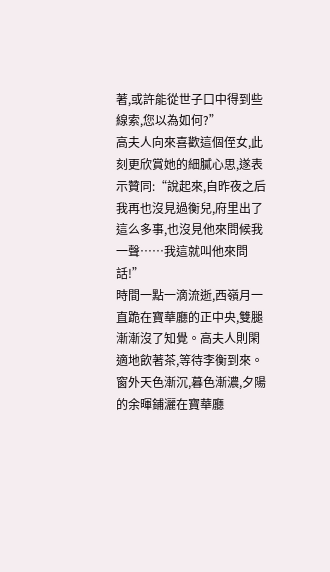著,或許能從世子口中得到些線索,您以為如何?”
高夫人向來喜歡這個侄女,此刻更欣賞她的細膩心思,遂表示贊同:“說起來,自昨夜之后我再也沒見過衡兒,府里出了這么多事,也沒見他來問候我一聲……我這就叫他來問話!”
時間一點一滴流逝,西嶺月一直跪在寶華廳的正中央,雙腿漸漸沒了知覺。高夫人則閑適地飲著茶,等待李衡到來。
窗外天色漸沉,暮色漸濃,夕陽的余暉鋪灑在寶華廳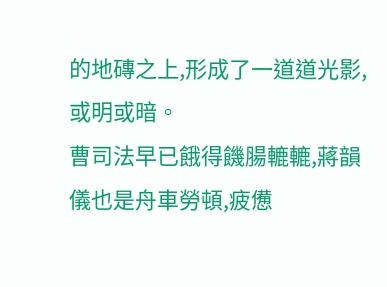的地磚之上,形成了一道道光影,或明或暗。
曹司法早已餓得饑腸轆轆,蔣韻儀也是舟車勞頓,疲憊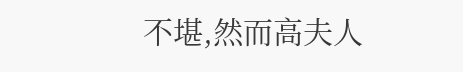不堪,然而高夫人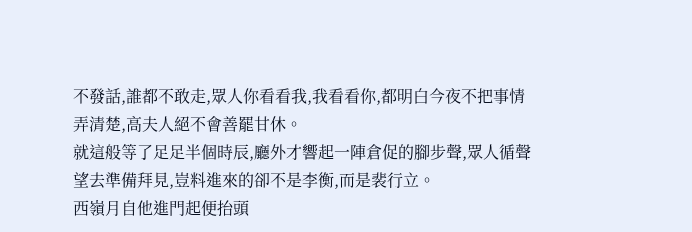不發話,誰都不敢走,眾人你看看我,我看看你,都明白今夜不把事情弄清楚,高夫人絕不會善罷甘休。
就這般等了足足半個時辰,廳外才響起一陣倉促的腳步聲,眾人循聲望去準備拜見,豈料進來的卻不是李衡,而是裴行立。
西嶺月自他進門起便抬頭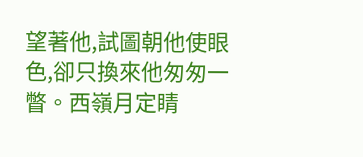望著他,試圖朝他使眼色,卻只換來他匆匆一瞥。西嶺月定睛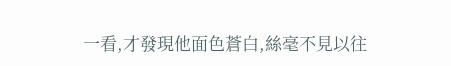一看,才發現他面色蒼白,絲毫不見以往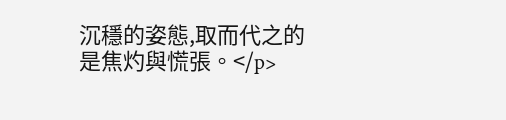沉穩的姿態,取而代之的是焦灼與慌張。</p>